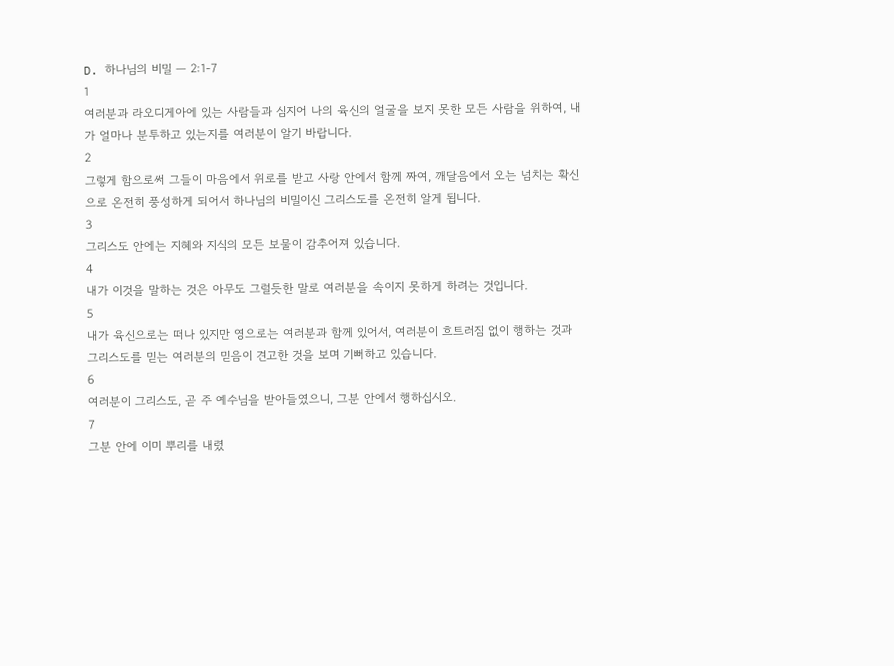D. 하나님의 비밀 ― 2:1-7
1
여러분과 라오디게아에 있는 사람들과 심지어 나의 육신의 얼굴을 보지 못한 모든 사람을 위하여, 내가 얼마나 분투하고 있는지를 여러분이 알기 바랍니다.
2
그렇게 함으로써 그들이 마음에서 위로를 받고 사랑 안에서 함께 짜여, 깨달음에서 오는 넘치는 확신으로 온전히 풍성하게 되어서 하나님의 비밀이신 그리스도를 온전히 알게 됩니다.
3
그리스도 안에는 지혜와 지식의 모든 보물이 감추어져 있습니다.
4
내가 이것을 말하는 것은 아무도 그럴듯한 말로 여러분을 속이지 못하게 하려는 것입니다.
5
내가 육신으로는 떠나 있지만 영으로는 여러분과 함께 있어서, 여러분이 흐트러짐 없이 행하는 것과 그리스도를 믿는 여러분의 믿음이 견고한 것을 보며 기뻐하고 있습니다.
6
여러분이 그리스도, 곧 주 예수님을 받아들였으니, 그분 안에서 행하십시오.
7
그분 안에 이미 뿌리를 내렸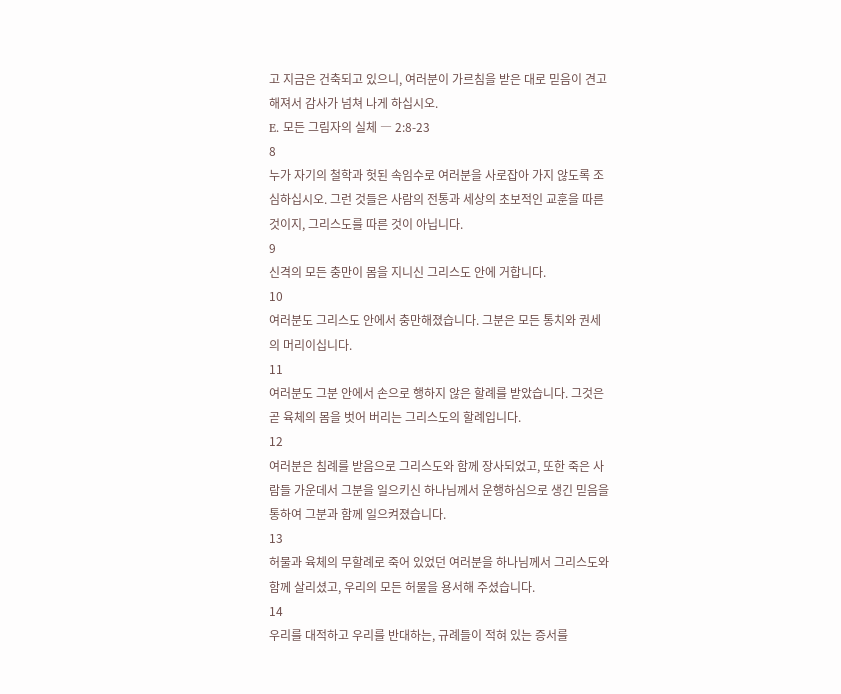고 지금은 건축되고 있으니, 여러분이 가르침을 받은 대로 믿음이 견고해져서 감사가 넘쳐 나게 하십시오.
E. 모든 그림자의 실체 ― 2:8-23
8
누가 자기의 철학과 헛된 속임수로 여러분을 사로잡아 가지 않도록 조심하십시오. 그런 것들은 사람의 전통과 세상의 초보적인 교훈을 따른 것이지, 그리스도를 따른 것이 아닙니다.
9
신격의 모든 충만이 몸을 지니신 그리스도 안에 거합니다.
10
여러분도 그리스도 안에서 충만해졌습니다. 그분은 모든 통치와 권세의 머리이십니다.
11
여러분도 그분 안에서 손으로 행하지 않은 할례를 받았습니다. 그것은 곧 육체의 몸을 벗어 버리는 그리스도의 할례입니다.
12
여러분은 침례를 받음으로 그리스도와 함께 장사되었고, 또한 죽은 사람들 가운데서 그분을 일으키신 하나님께서 운행하심으로 생긴 믿음을 통하여 그분과 함께 일으켜졌습니다.
13
허물과 육체의 무할례로 죽어 있었던 여러분을 하나님께서 그리스도와 함께 살리셨고, 우리의 모든 허물을 용서해 주셨습니다.
14
우리를 대적하고 우리를 반대하는, 규례들이 적혀 있는 증서를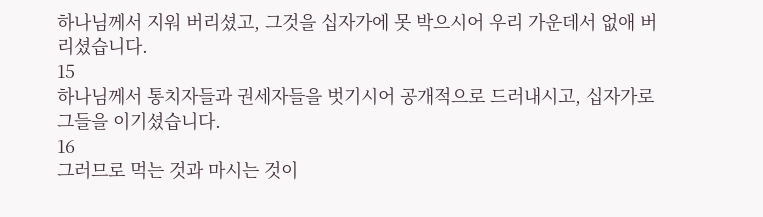하나님께서 지워 버리셨고, 그것을 십자가에 못 박으시어 우리 가운데서 없애 버리셨습니다.
15
하나님께서 통치자들과 권세자들을 벗기시어 공개적으로 드러내시고, 십자가로 그들을 이기셨습니다.
16
그러므로 먹는 것과 마시는 것이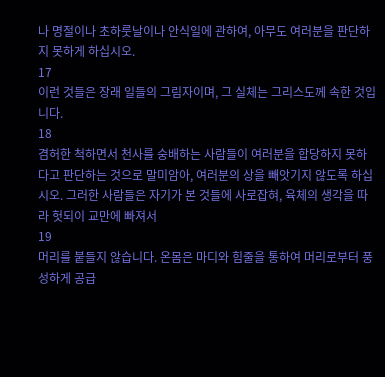나 명절이나 초하룻날이나 안식일에 관하여, 아무도 여러분을 판단하지 못하게 하십시오.
17
이런 것들은 장래 일들의 그림자이며, 그 실체는 그리스도께 속한 것입니다.
18
겸허한 척하면서 천사를 숭배하는 사람들이 여러분을 합당하지 못하다고 판단하는 것으로 말미암아, 여러분의 상을 빼앗기지 않도록 하십시오. 그러한 사람들은 자기가 본 것들에 사로잡혀, 육체의 생각을 따라 헛되이 교만에 빠져서
19
머리를 붙들지 않습니다. 온몸은 마디와 힘줄을 통하여 머리로부터 풍성하게 공급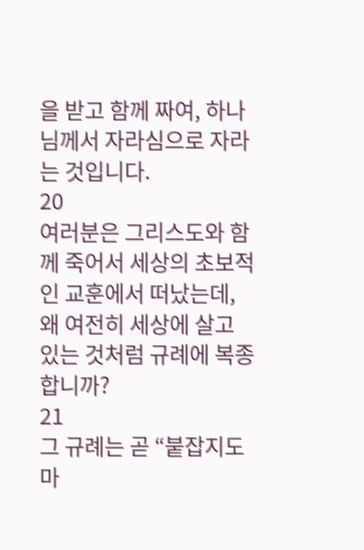을 받고 함께 짜여, 하나님께서 자라심으로 자라는 것입니다.
20
여러분은 그리스도와 함께 죽어서 세상의 초보적인 교훈에서 떠났는데, 왜 여전히 세상에 살고 있는 것처럼 규례에 복종합니까?
21
그 규례는 곧 “붙잡지도 마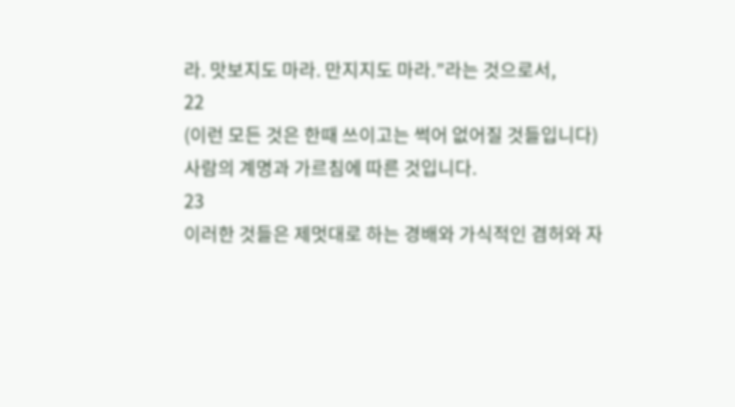라. 맛보지도 마라. 만지지도 마라.”라는 것으로서,
22
(이런 모든 것은 한때 쓰이고는 썩어 없어질 것들입니다) 사람의 계명과 가르침에 따른 것입니다.
23
이러한 것들은 제멋대로 하는 경배와 가식적인 겸허와 자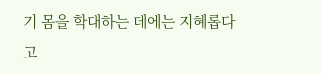기 몸을 학대하는 데에는 지혜롭다고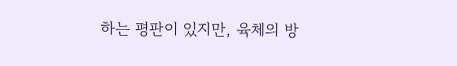하는 평판이 있지만, 육체의 방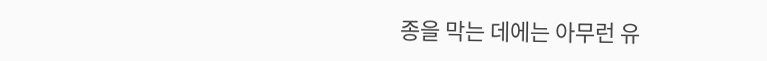종을 막는 데에는 아무런 유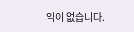익이 없습니다.